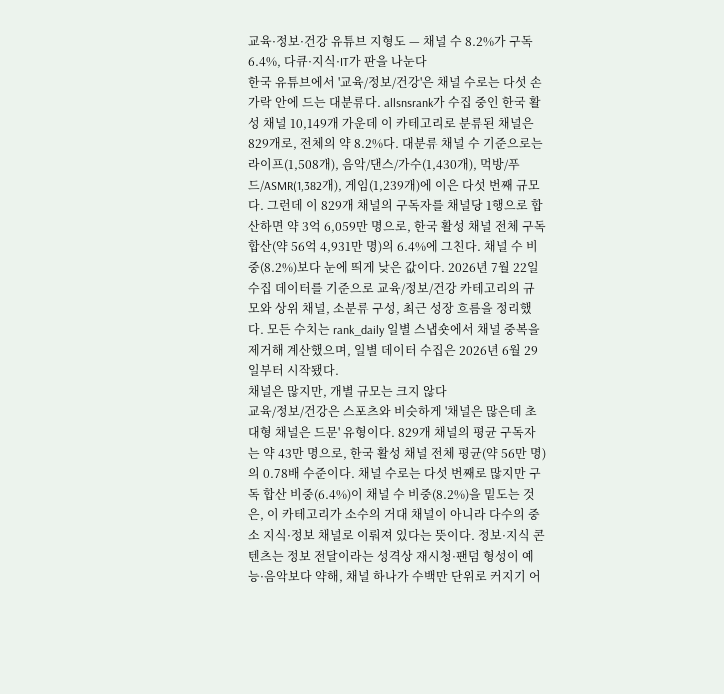교육·정보·건강 유튜브 지형도 — 채널 수 8.2%가 구독 6.4%, 다큐·지식·IT가 판을 나눈다
한국 유튜브에서 '교육/정보/건강'은 채널 수로는 다섯 손가락 안에 드는 대분류다. allsnsrank가 수집 중인 한국 활성 채널 10,149개 가운데 이 카테고리로 분류된 채널은 829개로, 전체의 약 8.2%다. 대분류 채널 수 기준으로는 라이프(1,508개), 음악/댄스/가수(1,430개), 먹방/푸드/ASMR(1,382개), 게임(1,239개)에 이은 다섯 번째 규모다. 그런데 이 829개 채널의 구독자를 채널당 1행으로 합산하면 약 3억 6,059만 명으로, 한국 활성 채널 전체 구독 합산(약 56억 4,931만 명)의 6.4%에 그친다. 채널 수 비중(8.2%)보다 눈에 띄게 낮은 값이다. 2026년 7월 22일 수집 데이터를 기준으로 교육/정보/건강 카테고리의 규모와 상위 채널, 소분류 구성, 최근 성장 흐름을 정리했다. 모든 수치는 rank_daily 일별 스냅숏에서 채널 중복을 제거해 계산했으며, 일별 데이터 수집은 2026년 6월 29일부터 시작됐다.
채널은 많지만, 개별 규모는 크지 않다
교육/정보/건강은 스포츠와 비슷하게 '채널은 많은데 초대형 채널은 드문' 유형이다. 829개 채널의 평균 구독자는 약 43만 명으로, 한국 활성 채널 전체 평균(약 56만 명)의 0.78배 수준이다. 채널 수로는 다섯 번째로 많지만 구독 합산 비중(6.4%)이 채널 수 비중(8.2%)을 밑도는 것은, 이 카테고리가 소수의 거대 채널이 아니라 다수의 중소 지식·정보 채널로 이뤄져 있다는 뜻이다. 정보·지식 콘텐츠는 정보 전달이라는 성격상 재시청·팬덤 형성이 예능·음악보다 약해, 채널 하나가 수백만 단위로 커지기 어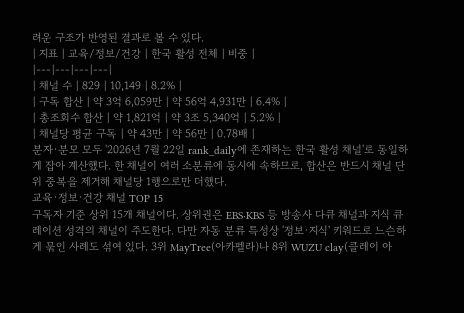려운 구조가 반영된 결과로 볼 수 있다.
| 지표 | 교육/정보/건강 | 한국 활성 전체 | 비중 |
|---|---|---|---|
| 채널 수 | 829 | 10,149 | 8.2% |
| 구독 합산 | 약 3억 6,059만 | 약 56억 4,931만 | 6.4% |
| 총조회수 합산 | 약 1,821억 | 약 3조 5,340억 | 5.2% |
| 채널당 평균 구독 | 약 43만 | 약 56만 | 0.78배 |
분자·분모 모두 '2026년 7월 22일 rank_daily에 존재하는 한국 활성 채널'로 동일하게 잡아 계산했다. 한 채널이 여러 소분류에 동시에 속하므로, 합산은 반드시 채널 단위 중복을 제거해 채널당 1행으로만 더했다.
교육·정보·건강 채널 TOP 15
구독자 기준 상위 15개 채널이다. 상위권은 EBS·KBS 등 방송사 다큐 채널과 지식 큐레이션 성격의 채널이 주도한다. 다만 자동 분류 특성상 '정보·지식' 키워드로 느슨하게 묶인 사례도 섞여 있다. 3위 MayTree(아카펠라)나 8위 WUZU clay(클레이 아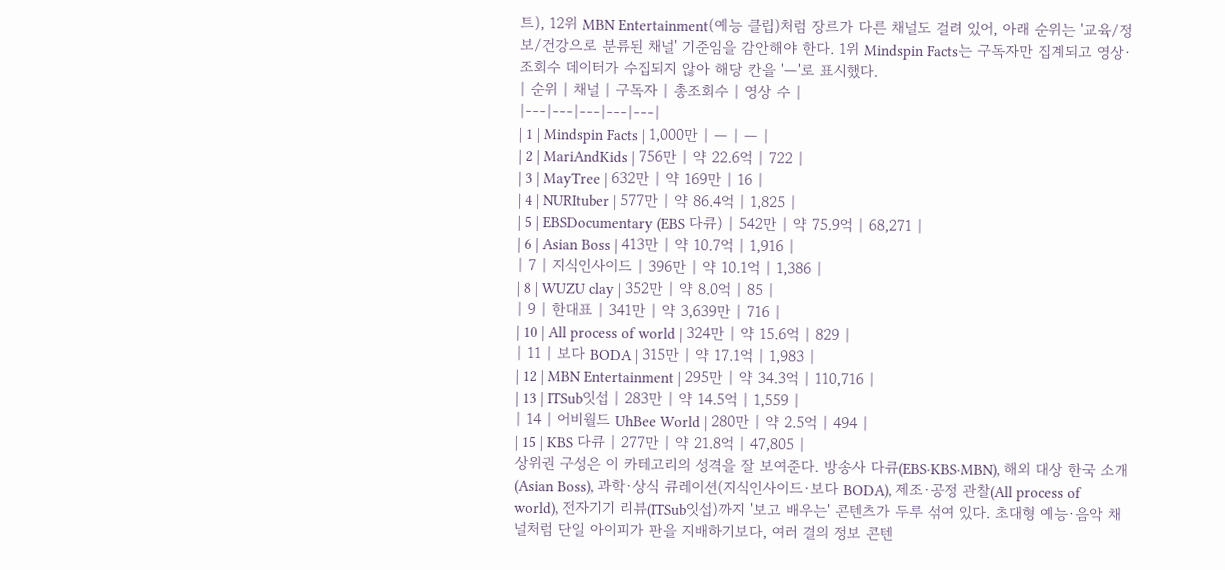트), 12위 MBN Entertainment(예능 클립)처럼 장르가 다른 채널도 걸려 있어, 아래 순위는 '교육/정보/건강으로 분류된 채널' 기준임을 감안해야 한다. 1위 Mindspin Facts는 구독자만 집계되고 영상·조회수 데이터가 수집되지 않아 해당 칸을 '—'로 표시했다.
| 순위 | 채널 | 구독자 | 총조회수 | 영상 수 |
|---|---|---|---|---|
| 1 | Mindspin Facts | 1,000만 | — | — |
| 2 | MariAndKids | 756만 | 약 22.6억 | 722 |
| 3 | MayTree | 632만 | 약 169만 | 16 |
| 4 | NURItuber | 577만 | 약 86.4억 | 1,825 |
| 5 | EBSDocumentary (EBS 다큐) | 542만 | 약 75.9억 | 68,271 |
| 6 | Asian Boss | 413만 | 약 10.7억 | 1,916 |
| 7 | 지식인사이드 | 396만 | 약 10.1억 | 1,386 |
| 8 | WUZU clay | 352만 | 약 8.0억 | 85 |
| 9 | 한대표 | 341만 | 약 3,639만 | 716 |
| 10 | All process of world | 324만 | 약 15.6억 | 829 |
| 11 | 보다 BODA | 315만 | 약 17.1억 | 1,983 |
| 12 | MBN Entertainment | 295만 | 약 34.3억 | 110,716 |
| 13 | ITSub잇섭 | 283만 | 약 14.5억 | 1,559 |
| 14 | 어비월드 UhBee World | 280만 | 약 2.5억 | 494 |
| 15 | KBS 다큐 | 277만 | 약 21.8억 | 47,805 |
상위권 구성은 이 카테고리의 성격을 잘 보여준다. 방송사 다큐(EBS·KBS·MBN), 해외 대상 한국 소개(Asian Boss), 과학·상식 큐레이션(지식인사이드·보다 BODA), 제조·공정 관찰(All process of world), 전자기기 리뷰(ITSub잇섭)까지 '보고 배우는' 콘텐츠가 두루 섞여 있다. 초대형 예능·음악 채널처럼 단일 아이피가 판을 지배하기보다, 여러 결의 정보 콘텐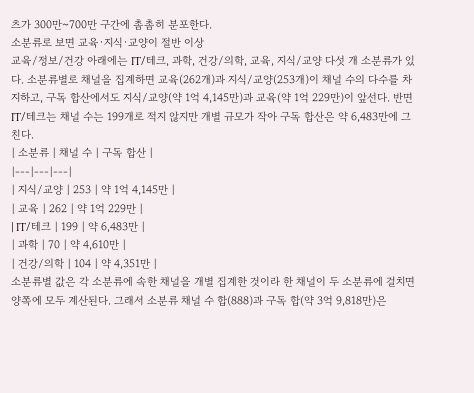츠가 300만~700만 구간에 촘촘히 분포한다.
소분류로 보면 교육·지식·교양이 절반 이상
교육/정보/건강 아래에는 IT/테크, 과학, 건강/의학, 교육, 지식/교양 다섯 개 소분류가 있다. 소분류별로 채널을 집계하면 교육(262개)과 지식/교양(253개)이 채널 수의 다수를 차지하고, 구독 합산에서도 지식/교양(약 1억 4,145만)과 교육(약 1억 229만)이 앞선다. 반면 IT/테크는 채널 수는 199개로 적지 않지만 개별 규모가 작아 구독 합산은 약 6,483만에 그친다.
| 소분류 | 채널 수 | 구독 합산 |
|---|---|---|
| 지식/교양 | 253 | 약 1억 4,145만 |
| 교육 | 262 | 약 1억 229만 |
| IT/테크 | 199 | 약 6,483만 |
| 과학 | 70 | 약 4,610만 |
| 건강/의학 | 104 | 약 4,351만 |
소분류별 값은 각 소분류에 속한 채널을 개별 집계한 것이라 한 채널이 두 소분류에 걸치면 양쪽에 모두 계산된다. 그래서 소분류 채널 수 합(888)과 구독 합(약 3억 9,818만)은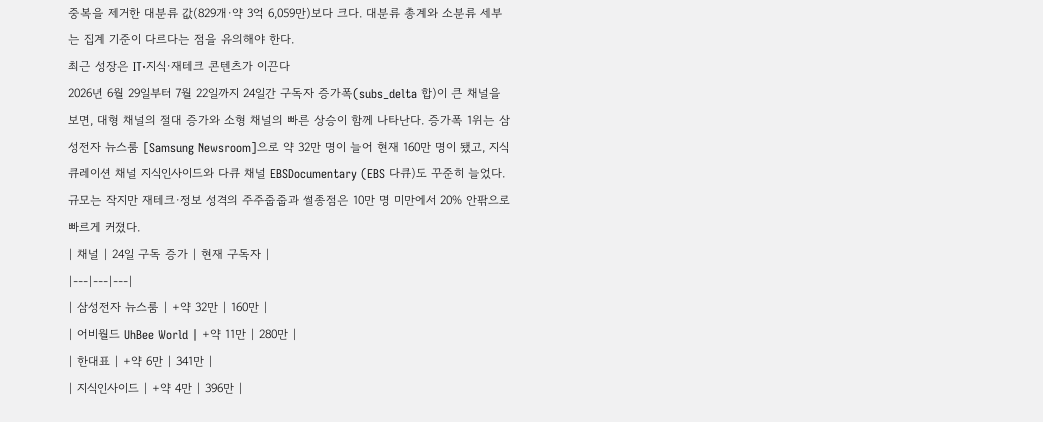중복을 제거한 대분류 값(829개·약 3억 6,059만)보다 크다. 대분류 총계와 소분류 세부는 집계 기준이 다르다는 점을 유의해야 한다.
최근 성장은 IT·지식·재테크 콘텐츠가 이끈다
2026년 6월 29일부터 7월 22일까지 24일간 구독자 증가폭(subs_delta 합)이 큰 채널을 보면, 대형 채널의 절대 증가와 소형 채널의 빠른 상승이 함께 나타난다. 증가폭 1위는 삼성전자 뉴스룸 [Samsung Newsroom]으로 약 32만 명이 늘어 현재 160만 명이 됐고, 지식 큐레이션 채널 지식인사이드와 다큐 채널 EBSDocumentary (EBS 다큐)도 꾸준히 늘었다. 규모는 작지만 재테크·정보 성격의 주주줍줍과 썰종점은 10만 명 미만에서 20% 안팎으로 빠르게 커졌다.
| 채널 | 24일 구독 증가 | 현재 구독자 |
|---|---|---|
| 삼성전자 뉴스룸 | +약 32만 | 160만 |
| 어비월드 UhBee World | +약 11만 | 280만 |
| 한대표 | +약 6만 | 341만 |
| 지식인사이드 | +약 4만 | 396만 |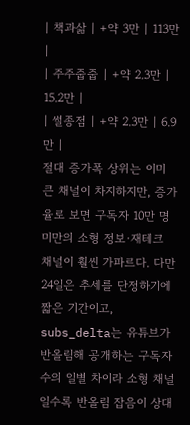| 책과삶 | +약 3만 | 113만 |
| 주주줍줍 | +약 2.3만 | 15.2만 |
| 썰종점 | +약 2.3만 | 6.9만 |
절대 증가폭 상위는 이미 큰 채널이 차지하지만, 증가율로 보면 구독자 10만 명 미만의 소형 정보·재테크 채널이 훨씬 가파르다. 다만 24일은 추세를 단정하기에 짧은 기간이고, subs_delta는 유튜브가 반올림해 공개하는 구독자 수의 일별 차이라 소형 채널일수록 반올림 잡음이 상대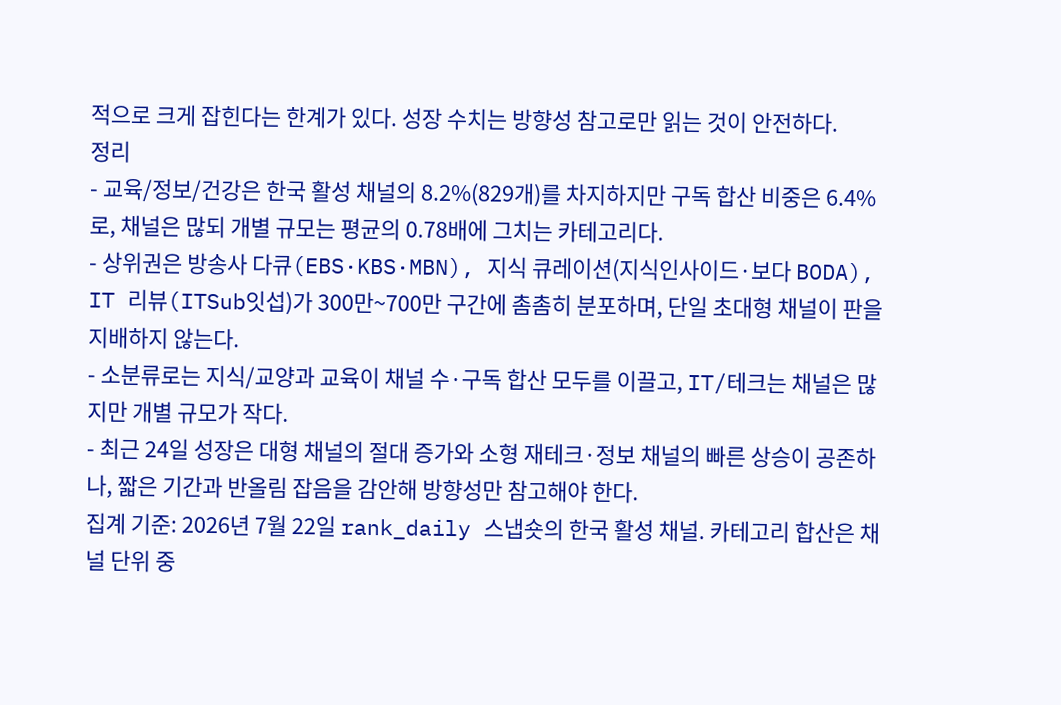적으로 크게 잡힌다는 한계가 있다. 성장 수치는 방향성 참고로만 읽는 것이 안전하다.
정리
- 교육/정보/건강은 한국 활성 채널의 8.2%(829개)를 차지하지만 구독 합산 비중은 6.4%로, 채널은 많되 개별 규모는 평균의 0.78배에 그치는 카테고리다.
- 상위권은 방송사 다큐(EBS·KBS·MBN), 지식 큐레이션(지식인사이드·보다 BODA), IT 리뷰(ITSub잇섭)가 300만~700만 구간에 촘촘히 분포하며, 단일 초대형 채널이 판을 지배하지 않는다.
- 소분류로는 지식/교양과 교육이 채널 수·구독 합산 모두를 이끌고, IT/테크는 채널은 많지만 개별 규모가 작다.
- 최근 24일 성장은 대형 채널의 절대 증가와 소형 재테크·정보 채널의 빠른 상승이 공존하나, 짧은 기간과 반올림 잡음을 감안해 방향성만 참고해야 한다.
집계 기준: 2026년 7월 22일 rank_daily 스냅숏의 한국 활성 채널. 카테고리 합산은 채널 단위 중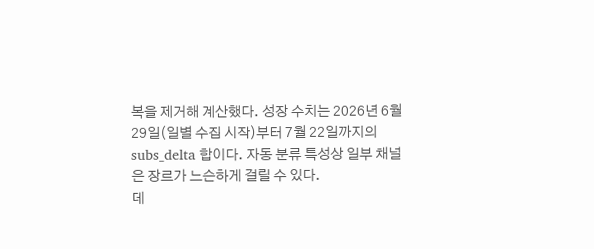복을 제거해 계산했다. 성장 수치는 2026년 6월 29일(일별 수집 시작)부터 7월 22일까지의 subs_delta 합이다. 자동 분류 특성상 일부 채널은 장르가 느슨하게 걸릴 수 있다.
데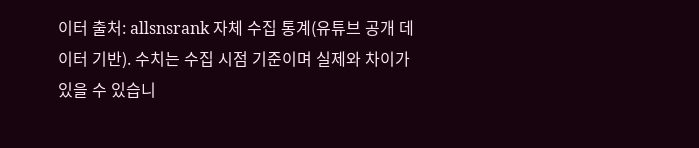이터 출처: allsnsrank 자체 수집 통계(유튜브 공개 데이터 기반). 수치는 수집 시점 기준이며 실제와 차이가 있을 수 있습니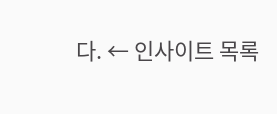다. ← 인사이트 목록